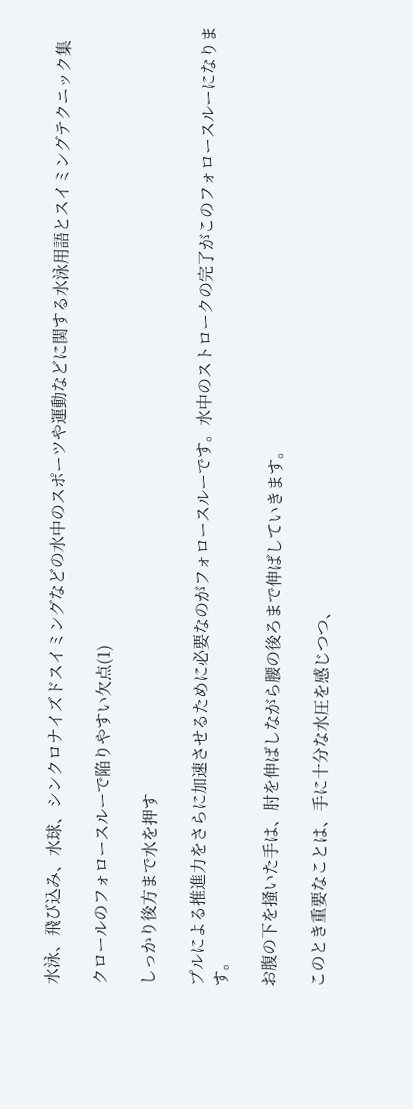水泳、飛び込み、水球、シンクロナイズドスイミングなどの水中のスポーツや運動などに関する水泳用語とスイミングテクニック集

クロールのフォロースルーで陥りやすい欠点(1)

しっかり後方まで水を押す

プルによる推進力をさらに加速させるために必要なのがフォロースルーです。水中のストロークの完了がこのフォロースルーになります。

お腹の下を掻いた手は、肘を伸ばしながら腰の後ろまで伸ばしていきます。

このとき重要なことは、手に十分な水圧を感じつつ、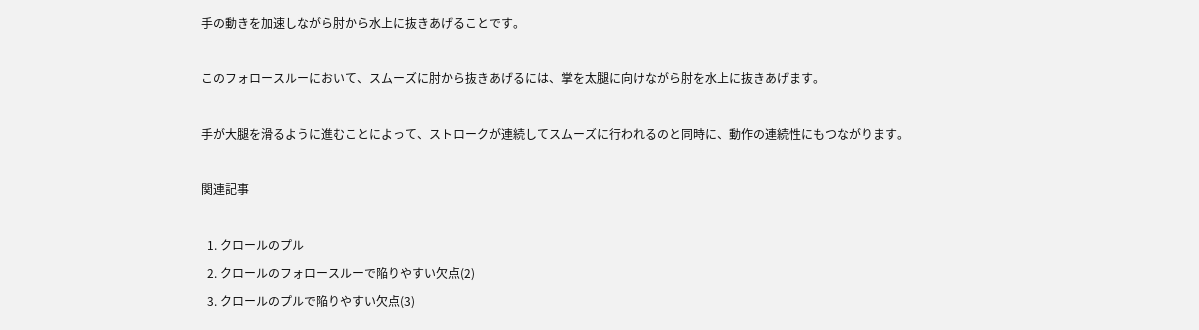手の動きを加速しながら肘から水上に抜きあげることです。

このフォロースルーにおいて、スムーズに肘から抜きあげるには、掌を太腿に向けながら肘を水上に抜きあげます。

手が大腿を滑るように進むことによって、ストロークが連続してスムーズに行われるのと同時に、動作の連続性にもつながります。

関連記事

  1. クロールのプル
  2. クロールのフォロースルーで陥りやすい欠点(2)
  3. クロールのプルで陥りやすい欠点(3)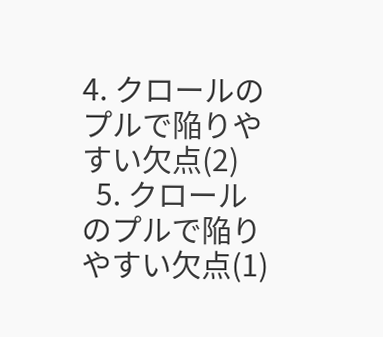4. クロールのプルで陥りやすい欠点(2)
  5. クロールのプルで陥りやすい欠点(1)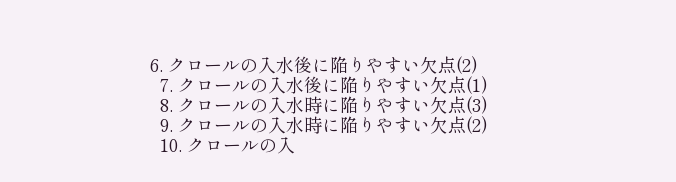6. クロールの入水後に陥りやすい欠点(2)
  7. クロールの入水後に陥りやすい欠点(1)
  8. クロールの入水時に陥りやすい欠点(3)
  9. クロールの入水時に陥りやすい欠点(2)
  10. クロールの入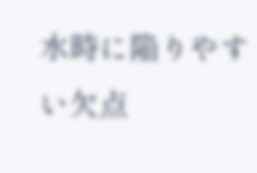水時に陥りやすい欠点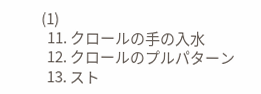(1)
  11. クロールの手の入水
  12. クロールのプルパターン
  13. スト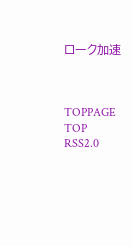ローク加速



TOPPAGE  TOP
RSS2.0